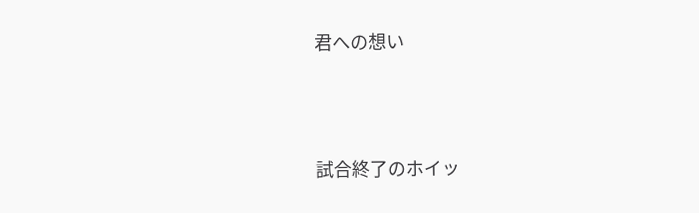君への想い




試合終了のホイッ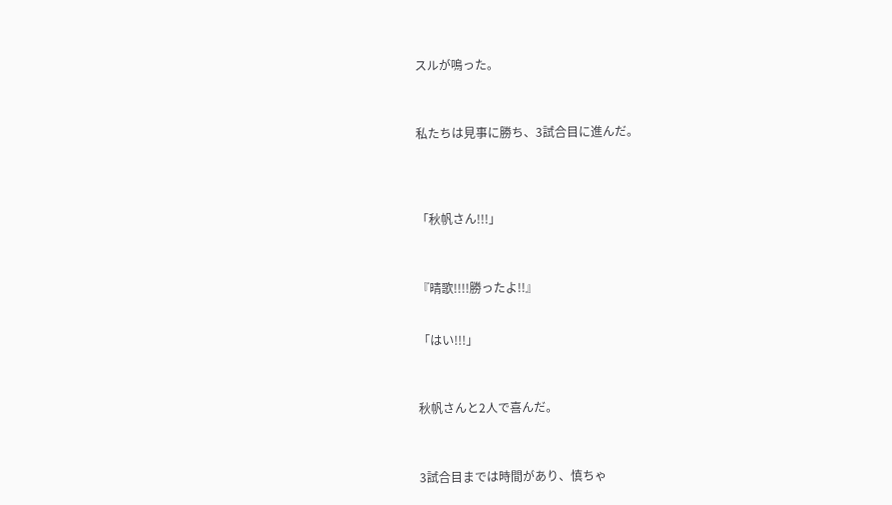スルが鳴った。



私たちは見事に勝ち、3試合目に進んだ。




「秋帆さん!!!」



『晴歌!!!!勝ったよ!!』


「はい!!!」



秋帆さんと2人で喜んだ。



3試合目までは時間があり、慎ちゃ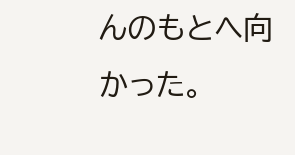んのもとへ向かった。